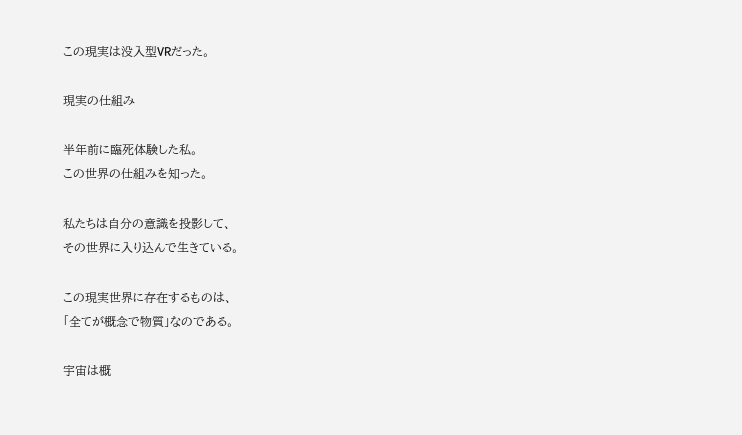この現実は没入型VRだった。

現実の仕組み

半年前に臨死体験した私。
この世界の仕組みを知った。

私たちは自分の意識を投影して、
その世界に入り込んで生きている。

この現実世界に存在するものは、
「全てが概念で物質」なのである。

宇宙は概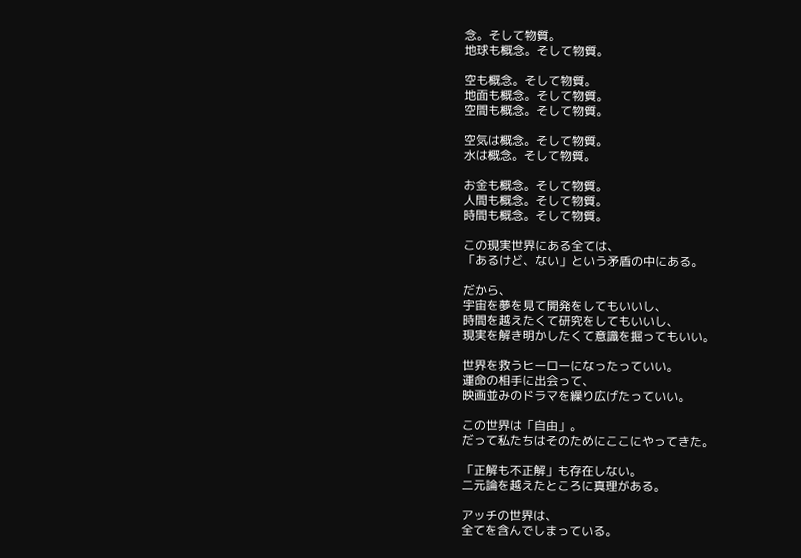念。そして物質。
地球も概念。そして物質。

空も概念。そして物質。
地面も概念。そして物質。
空間も概念。そして物質。

空気は概念。そして物質。
水は概念。そして物質。

お金も概念。そして物質。
人間も概念。そして物質。
時間も概念。そして物質。

この現実世界にある全ては、
「あるけど、ない」という矛盾の中にある。

だから、
宇宙を夢を見て開発をしてもいいし、
時間を越えたくて研究をしてもいいし、
現実を解き明かしたくて意識を掘ってもいい。

世界を救うヒーローになったっていい。
運命の相手に出会って、
映画並みのドラマを繰り広げたっていい。

この世界は「自由」。
だって私たちはそのためにここにやってきた。

「正解も不正解」も存在しない。
二元論を越えたところに真理がある。

アッチの世界は、
全てを含んでしまっている。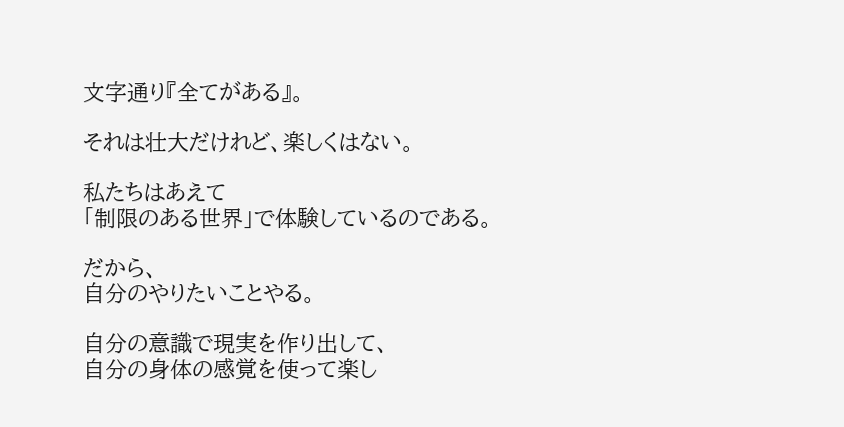文字通り『全てがある』。

それは壮大だけれど、楽しくはない。

私たちはあえて
「制限のある世界」で体験しているのである。

だから、
自分のやりたいことやる。

自分の意識で現実を作り出して、
自分の身体の感覚を使って楽し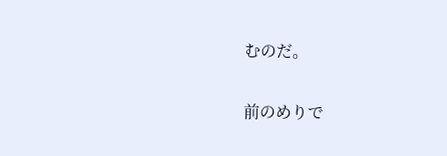むのだ。

前のめりで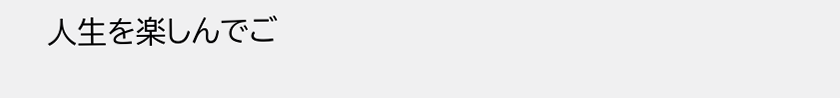人生を楽しんでご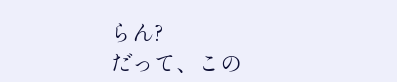らん?
だって、この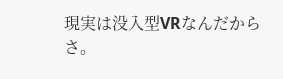現実は没入型VRなんだからさ。